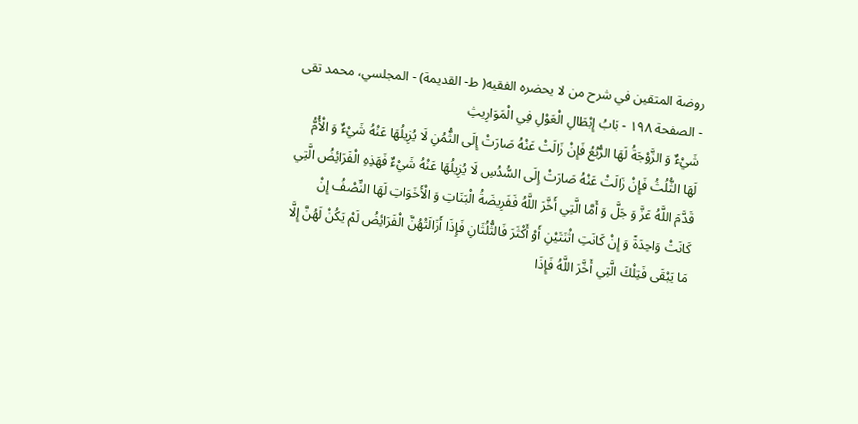روضة المتقين في شرح من لا يحضره الفقيه( ط- القديمة) - المجلسي، محمد تقى - الصفحة ١٩٨ - بَابُ إِبْطَالِ الْعَوْلِ فِي الْمَوَارِيثِ
شَيْءٌ وَ الزَّوْجَةُ لَهَا الرُّبُعُ فَإِنْ زَالَتْ عَنْهُ صَارَتْ إِلَى الثُّمُنِ لَا يُزِيلُهَا عَنْهُ شَيْءٌ وَ الْأُمُّ لَهَا الثُّلُثُ فَإِنْ زَالَتْ عَنْهُ صَارَتْ إِلَى السُّدُسِ لَا يُزِيلُهَا عَنْهُ شَيْءٌ فَهَذِهِ الْفَرَائِضُ الَّتِي قَدَّمَ اللَّهُ عَزَّ وَ جَلَّ وَ أَمَّا الَّتِي أَخَّرَ اللَّهُ فَفَرِيضَةُ الْبَنَاتِ وَ الْأَخَوَاتِ لَهَا النِّصْفُ إِنْ كَانَتْ وَاحِدَةً وَ إِنْ كَانَتِ اثْنَتَيْنِ أَوْ أَكْثَرَ فَالثُّلُثَانِ فَإِذَا أَزَالَتْهُنَّ الْفَرَائِضُ لَمْ يَكُنْ لَهُنَّ إِلَّا مَا يَبْقَى فَتِلْكَ الَّتِي أَخَّرَ اللَّهُ فَإِذَا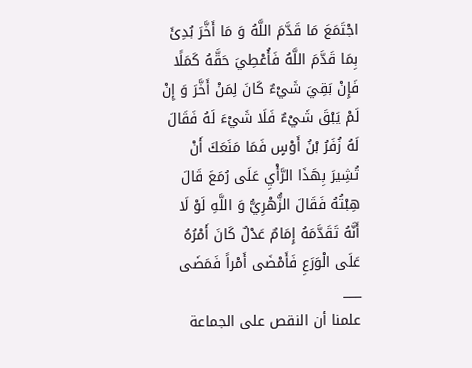اجْتَمَعَ مَا قَدَّمَ اللَّهُ وَ مَا أَخَّرَ بُدِئَ بِمَا قَدَّمَ اللَّهُ فَأُعْطِيَ حَقَّهُ كَمَلًا فَإِنْ بَقِيَ شَيْءٌ كَانَ لِمَنْ أَخَّرَ وَ إِنْ لَمْ يَبْقَ شَيْءٌ فَلَا شَيْءَ لَهُ فَقَالَ لَهُ زُفَرُ بْنُ أَوْسٍ فَمَا مَنَعَكَ أَنْ تُشِيرَ بِهَذَا الرَّأْيِ عَلَى رُمَعَ قَالَ هِبْتُهُ فَقَالَ الزُّهْرِيُّ وَ اللَّهِ لَوْ لَا أَنَّهُ تَقَدَّمَهُ إِمَامٌ عَدْلٌ كَانَ أَمْرُهُ عَلَى الْوَرَعِ فَأَمْضَى أَمْراً فَمَضَى
___
علمنا أن النقص على الجماعة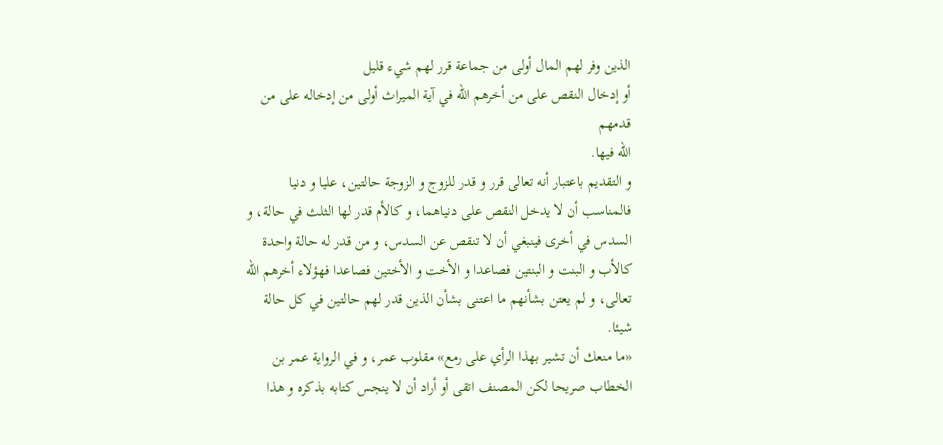الذين وفر لهم المال أولى من جماعة قرر لهم شيء قليل
أو إدخال النقص على من أخرهم الله في آية الميراث أولى من إدخاله على من قدمهم
الله فيها.
و التقديم باعتبار أنه تعالى قرر و قدر للزوج و الزوجة حالتين، عليا و دنيا فالمناسب أن لا يدخل النقص على دنياهما، و كالأم قدر لها الثلث في حالة، و السدس في أخرى فينبغي أن لا تنقص عن السدس، و من قدر له حالة واحدة كالأب و البنت و البنتين فصاعدا و الأخت و الأختين فصاعدا فهؤلاء أخرهم الله تعالى، و لم يعتن بشأنهم ما اعتنى بشأن الذين قدر لهم حالتين في كل حالة شيئا.
«ما منعك أن تشير بهذا الرأي على رمع» مقلوب عمر، و في الرواية عمر بن الخطاب صريحا لكن المصنف اتقى أو أراد أن لا ينجس كتابه بذكره و هذا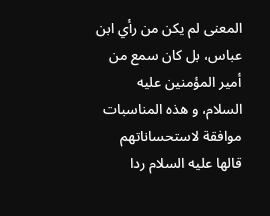المعنى لم يكن من رأي ابن عباس، بل كان سمع من أمير المؤمنين عليه السلام، و هذه المناسبات موافقة لاستحساناتهم قالها عليه السلام ردا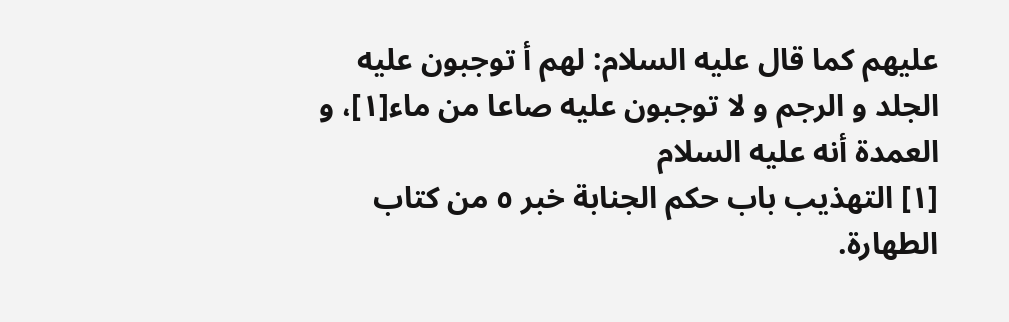عليهم كما قال عليه السلام: لهم أ توجبون عليه الجلد و الرجم و لا توجبون عليه صاعا من ماء[١]، و العمدة أنه عليه السلام
[١] التهذيب باب حكم الجنابة خبر ٥ من كتاب الطهارة.